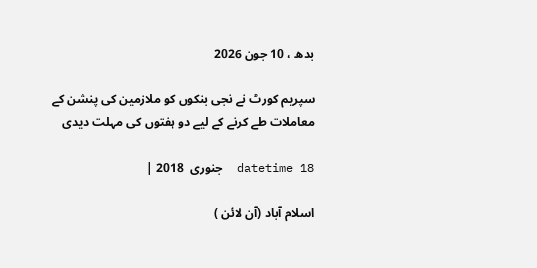بدھ ، 10 جون 2026

سپریم کورٹ نے نجی بنکوں کو ملازمین کی پنشن کے معاملات طے کرنے کے لیے دو ہفتوں کی مہلت دیدی

datetime 18  جنوری  2018 |

اسلام آباد (آن لائن )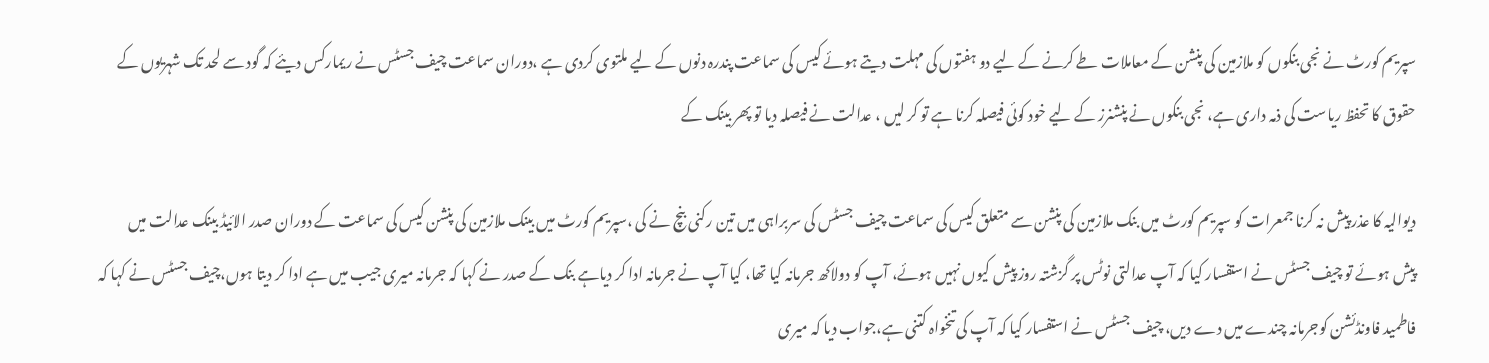سپریم کورٹ نے نجی بنکوں کو ملازمین کی پنشن کے معاملات طے کرنے کے لیے دو ہفتوں کی مہلت دیتے ہوئے کیس کی سماعت پندرہ دنوں کے لیے ملتوی کردی ہے ،دوران سماعت چیف جسٹس نے ریمارکس دیئے کہ گود سے لحد تک شہریوں کے حقوق کا تحفظ ریاست کی ذمہ داری ہے، نجی بنکوں نے پنشنرز کے لیے خود کوئی فیصلہ کرنا ہے تو کر لیں ، عدالت نے فیصلہ دیا تو پھر بینک کے

دیوالیہ کا عذر پیش نہ کرنا جمعرات کو سپریم کورٹ میں بنک ملازمین کی پنشن سے متعلق کیس کی سماعت چیف جسٹس کی سربراہی میں تین رکنی بنچ نے کی ،سپریم کورٹ میں بینک ملازمین کی پنشن کیس کی سماعت کے دوران صدر الائیڈ بینک عدالت میں پیش ہوئے تو چیف جسٹس نے استفسار کیا کہ آپ عدالتی نوٹس پر گزشتہ روز پیش کیوں نہیں ہوئے، آپ کو دولاکھ جرمانہ کیا تھا، کیا آپ نے جرمانہ ادا کر دیاہے بنک کے صدر نے کہا کہ جرمانہ میری جیب میں ہے ادا کر دیتا ہوں،چیف جسٹس نے کہا کہ فاطمید فاونڈئشن کوجرمانہ چندے میں دے دیں، چیف جسٹس نے استفسار کیا کہ آپ کی تنخواہ کتنی ہے،جواب دیا کہ میری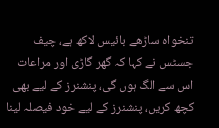تنخواہ ساڑھے بائیس لاکھ ہے، چیف جسٹس نے کہا کہ گھر گاڑی اور مراعات اس سے الگ ہوں گی، پنشنرز کے لیے بھی کچھ کریں، پنشنرز کے لیے خود فیصلہ لینا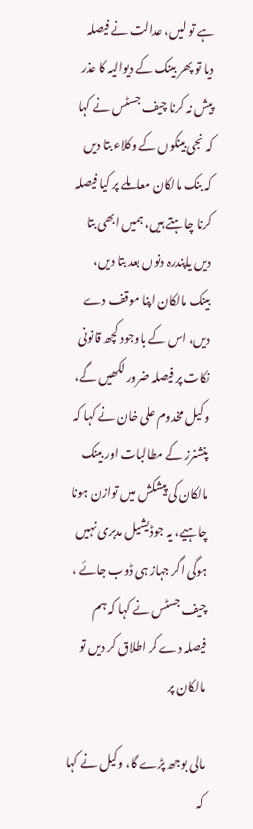ہے تو لیں، عدالت نے فیصلہ دیا تو پھر بینک کے دیوالیہ کا عذر پیش نہ کرنا چیف جسٹس نے کہا کہ نجی بینکوں کے وکلاء بتا دیں کہ بنک مالکان معاملے پر کیا فیصلہ کرنا چاہتے ہیں، ہمیں ابھی بتا دیں یاپندرہ دنوں بعد بتا دیں، بینک مالکان اپنا موقف دے دیں، اس کے باوجود کچھ قانونی نکات پر فیصلہ ضرور لکھیں گے، وکیل مخدوم علی خان نے کہا کہ پنشنرز کے مطالبات اور بینک مالکان کی پیشکش میں توازن ہونا چاہیے، یہ جوڈیشیل مدبری نہیں ہوگی اگر جہاز ہی ڈوب جائے ، چیف جسٹس نے کہا کہ ہم فیصلہ دے کر اطلاق کر دیں تو مالکان پر

مالی بوجھ پڑے گا، وکیل نے کہا کہ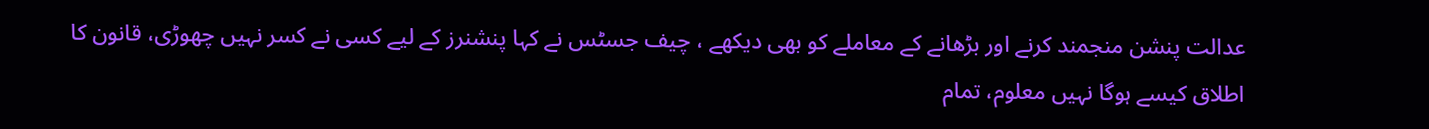عدالت پنشن منجمند کرنے اور بڑھانے کے معاملے کو بھی دیکھے ، چیف جسٹس نے کہا پنشنرز کے لیے کسی نے کسر نہیں چھوڑی، قانون کا اطلاق کیسے ہوگا نہیں معلوم، تمام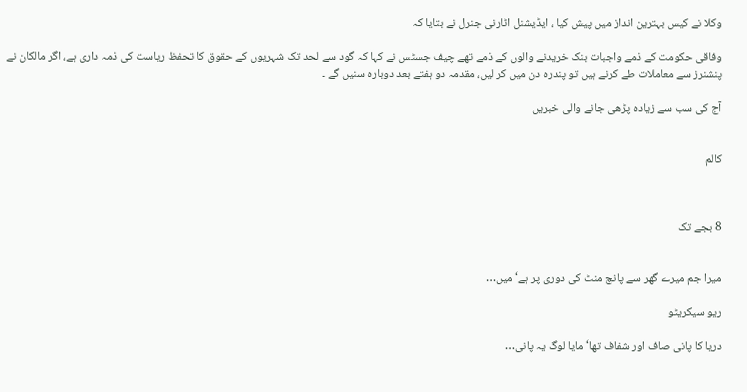وکلا نے کیس بہترین انداز میں پیش کیا ، ایڈیشنل اٹارنی جنرل نے بتایا کہ

وفاقی حکومت کے ذمے واجبات بنک خریدنے والوں کے ذمے تھے چیف جسٹس نے کہا کہ گود سے لحد تک شہریوں کے حقوق کا تحفظ ریاست کی ذمہ داری ہے، اگر مالکان نے پنشنرز سے معاملات طے کرنے ہیں تو پندرہ دن میں کر لیں، مقدمہ دو ہفتے بعد دوبارہ سنیں گے ۔

آج کی سب سے زیادہ پڑھی جانے والی خبریں


کالم



8 بجے تک


میرا جم میرے گھر سے پانچ منٹ کی دوری پر ہے‘ میں…

ریو سیکریٹو

دریا کا پانی صاف اور شفاف تھا‘ مایا لوگ یہ پانی…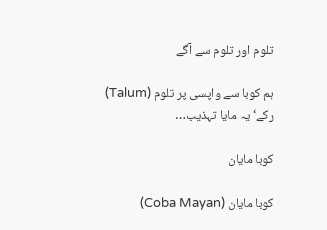تلوم اور تلوم سے آگے

ہم کوبا سے واپسی پر تلوم (Talum) رکے‘ یہ مایا تہذیب…

کوبا مایان

کوبا مایان (Coba Mayan)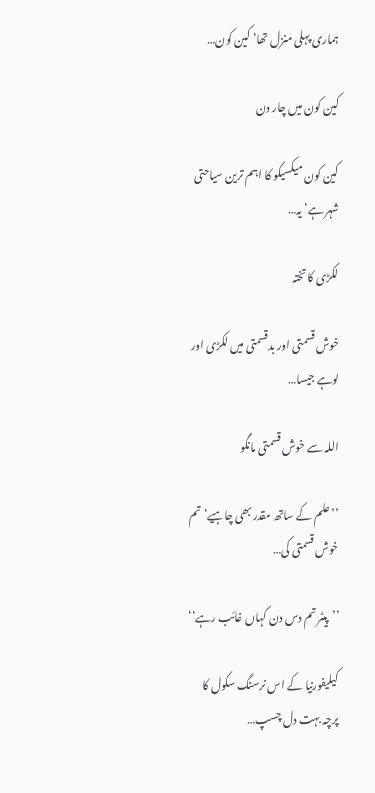ہماری پہلی منزل تھا‘ کین کون…

کین کون میں چار دن

کین کون میکسیکو کا اہم ترین سیاحتی شہر ہے‘ یہ…

لکڑی کا تختہ

خوش قسمتی اور بدقسمتی میں لکڑی اور لوہے جیسا…

اللہ سے خوش قسمتی مانگو

’’علم کے ساتھ مقدر بھی چاہیے‘ تم خوش قسمتی کی…

’’پیٹر تم دس دن کہاں غائب رہے‘‘

کیلیفورنیا کے اس نرسنگ سکول کا پرچہ بہت دل چسپ…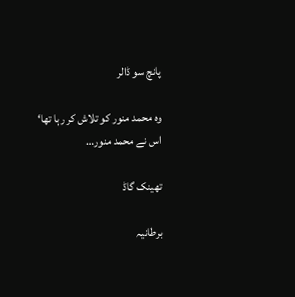پانچ سو ڈالر

وہ محمد منور کو تلاش کر رہا تھا‘ اس نے محمد منور…

تھینک گاڈ

برطانیہ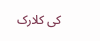کی کلارک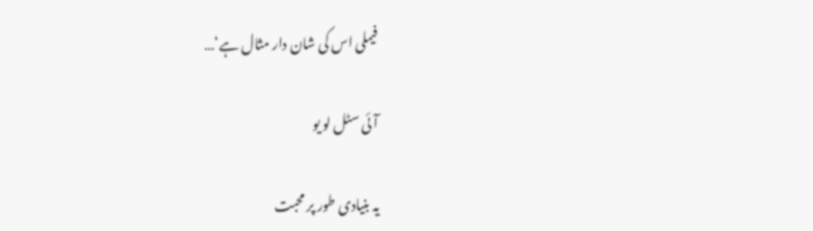فیملی اس کی شان دار مثال ہے‘…

آئی سٹل لو یو

یہ بنیادی طور پر محبت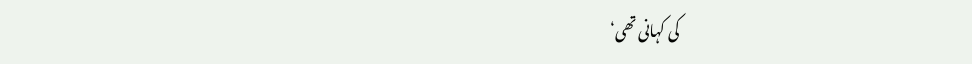کی کہانی تھی‘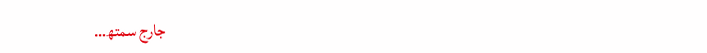جارج سمتھ…